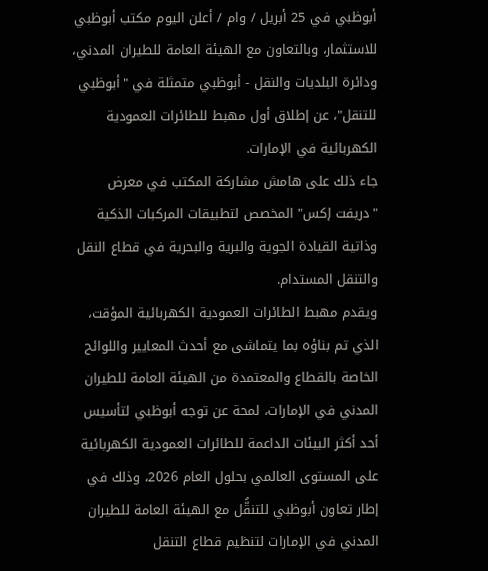أبوظبي في 25 أبريل / وام / أعلن اليوم مكتب أبوظبي للاستثمار، وبالتعاون مع الهيئة العامة للطيران المدني، ودائرة البلديات والنقل - أبوظبي متمثلة في "أبوظبي للتنقل"، عن إطلاق أول مهبط للطائرات العمودية الكهربائية في الإمارات.
جاء ذلك على هامش مشاركة المكتب في معرض "دريفت إكس" المخصص لتطبيقات المركبات الذكية وذاتية القيادة الجوية والبرية والبحرية في قطاع النقل والتنقل المستدام.
ويقدم مهبط الطائرات العمودية الكهربائية المؤقت، الذي تم بناؤه بما يتماشى مع أحدث المعايير واللوائح الخاصة بالقطاع والمعتمدة من الهيئة العامة للطيران المدني في الإمارات، لمحة عن توجه أبوظبي لتأسيس أحد أكثر البيئات الداعمة للطائرات العمودية الكهربائية على المستوى العالمي بحلول العام 2026، وذلك في إطار تعاون أبوظبي للتنقُّل مع الهيئة العامة للطيران المدني في الإمارات لتنظيم قطاع التنقل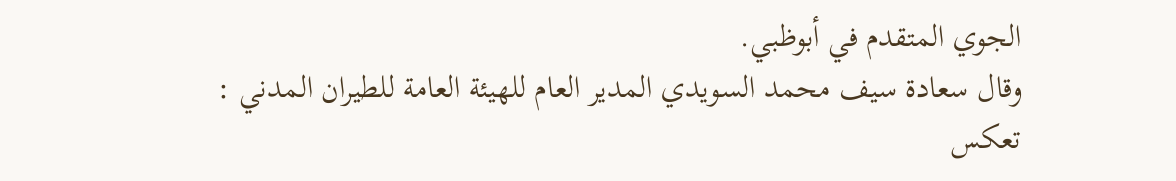الجوي المتقدم في أبوظبي.
وقال سعادة سيف محمد السويدي المدير العام للهيئة العامة للطيران المدني : تعكس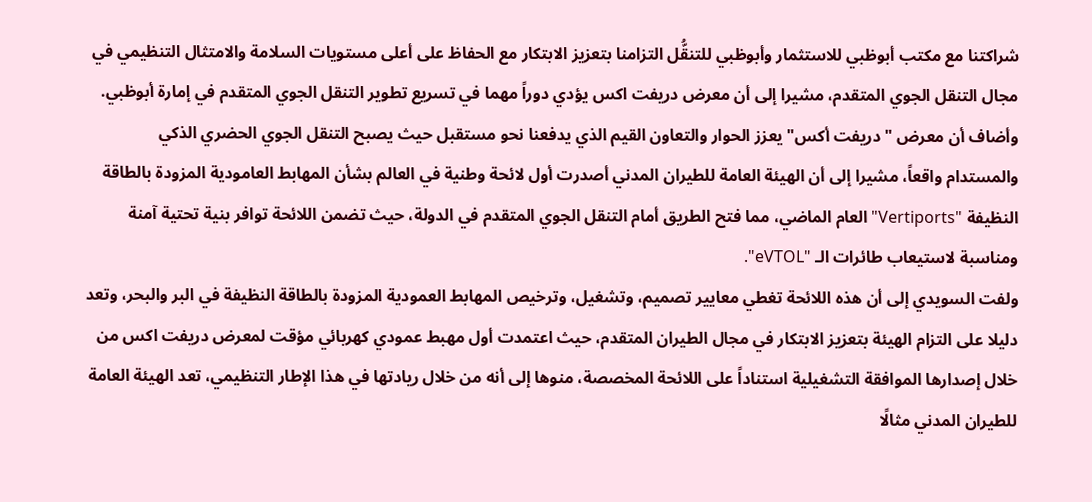شراكتنا مع مكتب أبوظبي للاستثمار وأبوظبي للتنقُّل التزامنا بتعزيز الابتكار مع الحفاظ على أعلى مستويات السلامة والامتثال التنظيمي في مجال التنقل الجوي المتقدم، مشيرا إلى أن معرض دريفت اكس يؤدي دوراً مهما في تسريع تطوير التنقل الجوي المتقدم في إمارة أبوظبي.
وأضاف أن معرض "دريفت أكس" يعزز الحوار والتعاون القيم الذي يدفعنا نحو مستقبل حيث يصبح التنقل الجوي الحضري الذكي والمستدام واقعاً، مشيرا إلى أن الهيئة العامة للطيران المدني أصدرت أول لائحة وطنية في العالم بشأن المهابط العامودية المزودة بالطاقة النظيفة "Vertiports" العام الماضي، مما فتح الطريق أمام التنقل الجوي المتقدم في الدولة، حيث تضمن اللائحة توافر بنية تحتية آمنة ومناسبة لاستيعاب طائرات الـ "eVTOL".
ولفت السويدي إلى أن هذه اللائحة تغطي معايير تصميم، وتشغيل، وترخيص المهابط العمودية المزودة بالطاقة النظيفة في البر والبحر، وتعد دليلا على التزام الهيئة بتعزيز الابتكار في مجال الطيران المتقدم، حيث اعتمدت أول مهبط عمودي كهربائي مؤقت لمعرض دريفت اكس من خلال إصدارها الموافقة التشغيلية استناداً على اللائحة المخصصة، منوها إلى أنه من خلال ريادتها في هذا الإطار التنظيمي، تعد الهيئة العامة للطيران المدني مثالًا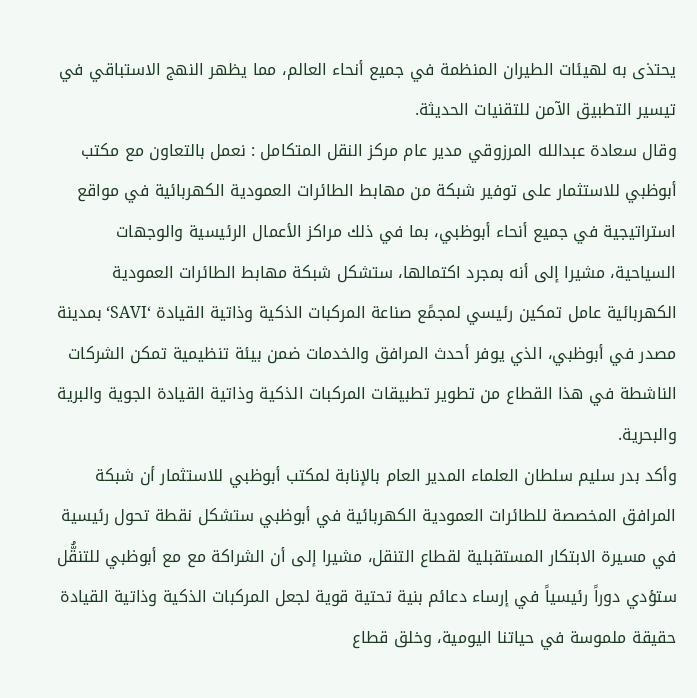يحتذى به لهيئات الطيران المنظمة في جميع أنحاء العالم، مما يظهر النهج الاستباقي في تيسير التطبيق الآمن للتقنيات الحديثة.
وقال سعادة عبدالله المرزوقي مدير عام مركز النقل المتكامل : نعمل بالتعاون مع مكتب أبوظبي للاستثمار على توفير شبكة من مهابط الطائرات العمودية الكهربائية في مواقع استراتيجية في جميع أنحاء أبوظبي، بما في ذلك مراكز الأعمال الرئيسية والوجهات السياحية، مشيرا إلى أنه بمجرد اكتمالها، ستشكل شبكة مهابط الطائرات العمودية الكهربائية عامل تمكين رئيسي لمجمًع صناعة المركبات الذكية وذاتية القيادة ‘SAVI‘ بمدينة مصدر في أبوظبي، الذي يوفر أحدث المرافق والخدمات ضمن بيئة تنظيمية تمكن الشركات الناشطة في هذا القطاع من تطوير تطبيقات المركبات الذكية وذاتية القيادة الجوية والبرية والبحرية.
وأكد بدر سليم سلطان العلماء المدير العام بالإنابة لمكتب أبوظبي للاستثمار أن شبكة المرافق المخصصة للطائرات العمودية الكهربائية في أبوظبي ستشكل نقطة تحول رئيسية في مسيرة الابتكار المستقبلية لقطاع التنقل، مشيرا إلى أن الشراكة مع مع أبوظبي للتنقُّل ستؤدي دوراً رئيسياً في إرساء دعائم بنية تحتية قوية لجعل المركبات الذكية وذاتية القيادة حقيقة ملموسة في حياتنا اليومية، وخلق قطاع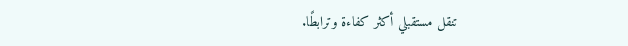تنقل مستقبلي أكثر كفاءة وترابطًا.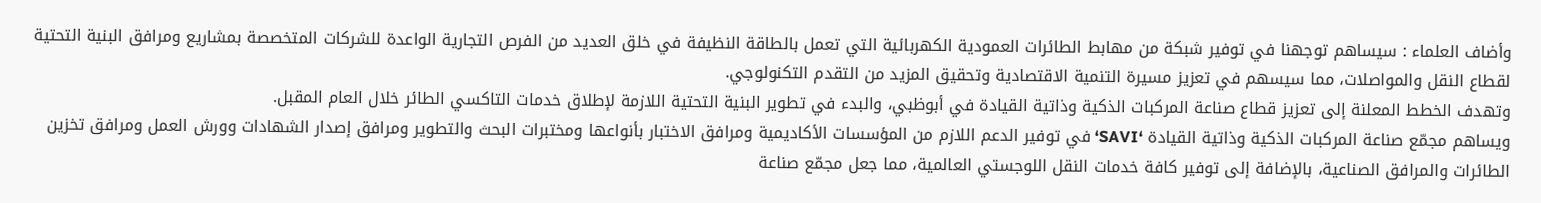وأضاف العلماء : سيساهم توجهنا في توفير شبكة من مهابط الطائرات العمودية الكهربائية التي تعمل بالطاقة النظيفة في خلق العديد من الفرص التجارية الواعدة للشركات المتخصصة بمشاريع ومرافق البنية التحتية لقطاع النقل والمواصلات، مما سيسهم في تعزيز مسيرة التنمية الاقتصادية وتحقيق المزيد من التقدم التكنولوجي.
وتهدف الخطط المعلنة إلى تعزيز قطاع صناعة المركبات الذكية وذاتية القيادة في أبوظبي، والبدء في تطوير البنية التحتية اللازمة لإطلاق خدمات التاكسي الطائر خلال العام المقبل.
ويساهم مجمّع صناعة المركبات الذكية وذاتية القيادة ‘SAVI‘ في توفير الدعم اللازم من المؤسسات الأكاديمية ومرافق الاختبار بأنواعها ومختبرات البحث والتطوير ومرافق إصدار الشهادات وورش العمل ومرافق تخزين الطائرات والمرافق الصناعية، بالإضافة إلى توفير كافة خدمات النقل اللوجستي العالمية، مما جعل مجمّع صناعة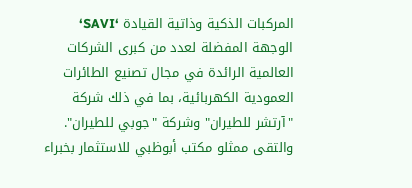المركبات الذكية وذاتية القيادة ‘SAVI‘ الوجهة المفضلة لعدد من كبرى الشركات العالمية الرائدة في مجال تصنيع الطائرات العمودية الكهربائية، بما في ذلك شركة "آرتشر للطيران" وشركة "جوبي للطيران".
والتقى ممثلو مكتب أبوظبي للاستثمار بخبراء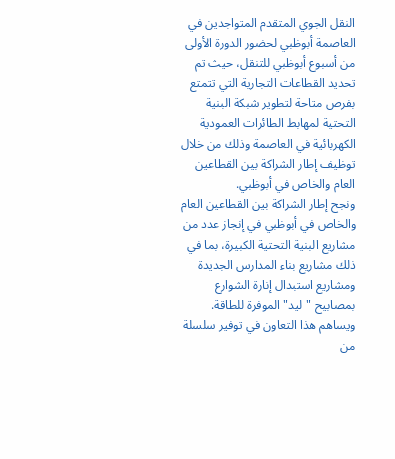النقل الجوي المتقدم المتواجدين في العاصمة أبوظبي لحضور الدورة الأولى من أسبوع أبوظبي للتنقل، حيث تم تحديد القطاعات التجارية التي تتمتع بفرص متاحة لتطوير شبكة البنية التحتية لمهابط الطائرات العمودية الكهربائية في العاصمة وذلك من خلال توظيف إطار الشراكة بين القطاعين العام والخاص في أبوظبي.
ونجح إطار الشراكة بين القطاعين العام والخاص في أبوظبي في إنجاز عدد من مشاريع البنية التحتية الكبيرة، بما في ذلك مشاريع بناء المدارس الجديدة ومشاريع استبدال إنارة الشوارع بمصابيح "ليد" الموفرة للطاقة.
ويساهم هذا التعاون في توفير سلسلة من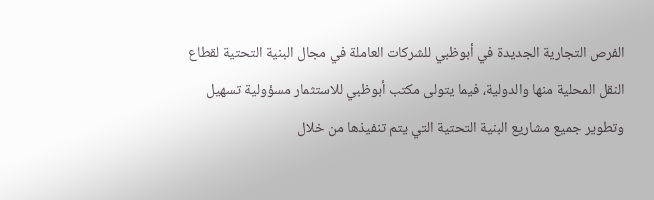الفرص التجارية الجديدة في أبوظبي للشركات العاملة في مجال البنية التحتية لقطاع النقل المحلية منها والدولية، فيما يتولى مكتب أبوظبي للاستثمار مسؤولية تسهيل وتطوير جميع مشاريع البنية التحتية التي يتم تنفيذها من خلال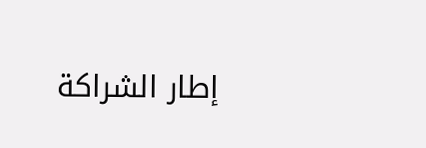إطار الشراكة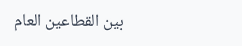بين القطاعين العام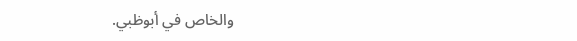والخاص في أبوظبي.